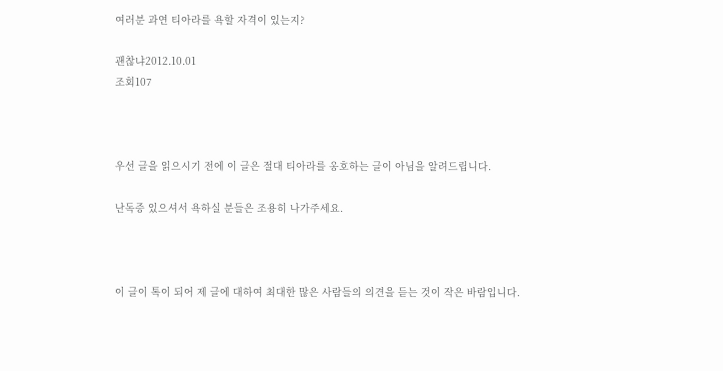여러분 과연 티아라를 욕할 자격이 있는지?

괜찮냐2012.10.01
조회107



우선 글을 읽으시기 전에 이 글은 절대 티아라를 옹호하는 글이 아님을 알려드립니다.

난독증 있으셔서 욕하실 분들은 조용히 나가주세요.



이 글이 톡이 되어 제 글에 대하여 최대한 많은 사람들의 의견을 듣는 것이 작은 바람입니다.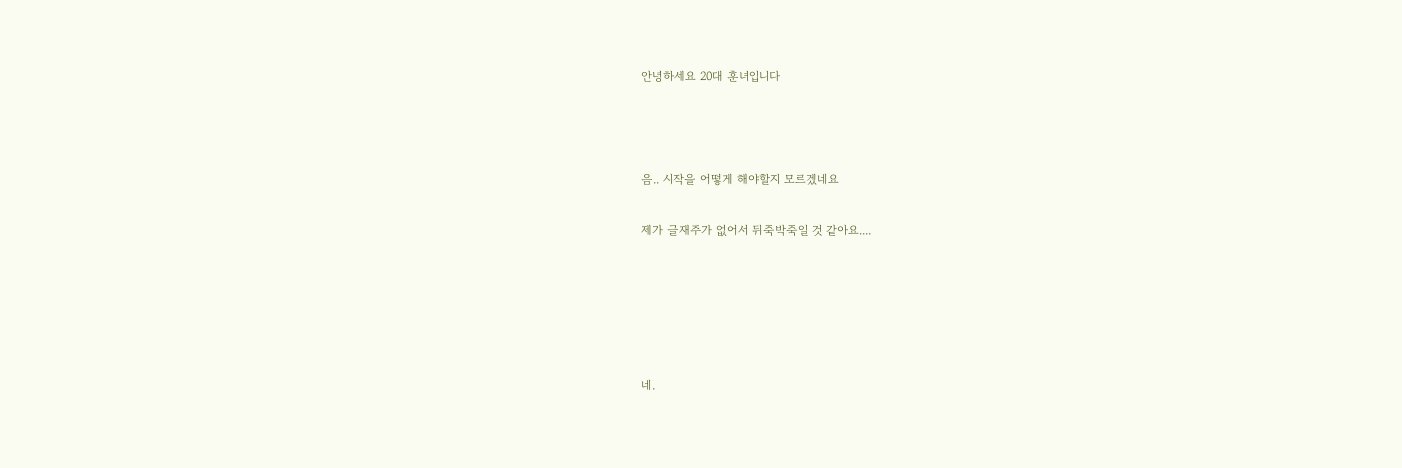안녕하세요 20대 훈녀입니다



음.. 시작을 어떻게 해야할지 모르겠네요

제가 글재주가 없어서 뒤죽박죽일 것 같아요....





네.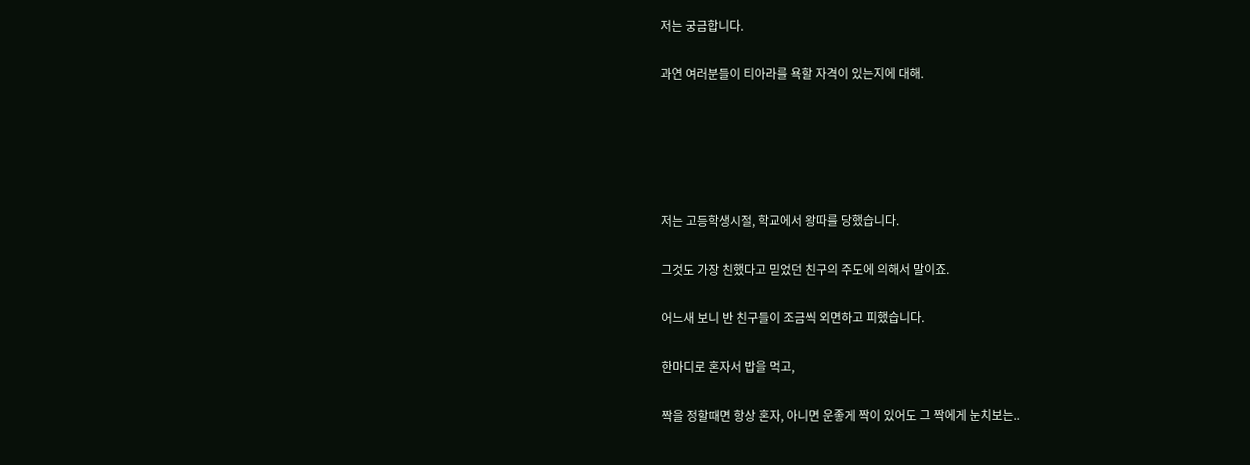저는 궁금합니다.

과연 여러분들이 티아라를 욕할 자격이 있는지에 대해.





저는 고등학생시절, 학교에서 왕따를 당했습니다.

그것도 가장 친했다고 믿었던 친구의 주도에 의해서 말이죠.

어느새 보니 반 친구들이 조금씩 외면하고 피했습니다.

한마디로 혼자서 밥을 먹고,

짝을 정할때면 항상 혼자, 아니면 운좋게 짝이 있어도 그 짝에게 눈치보는..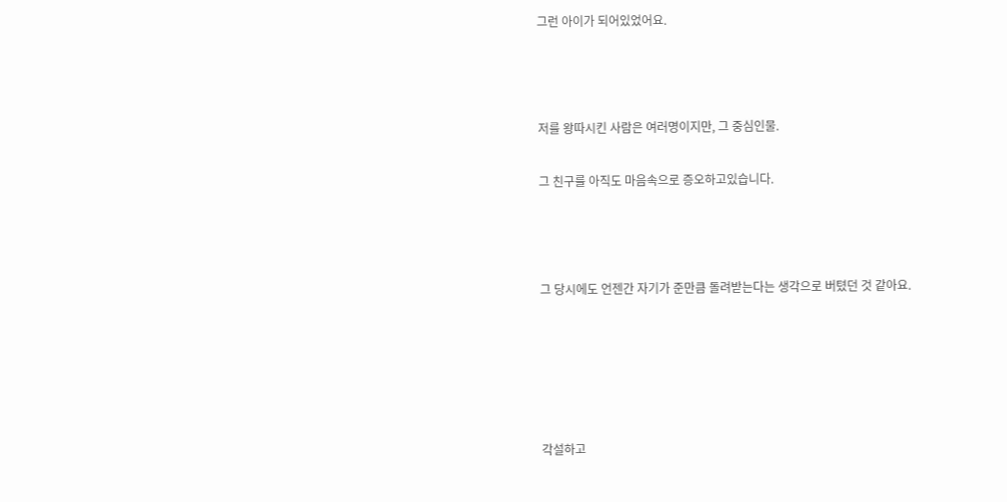그런 아이가 되어있었어요.



저를 왕따시킨 사람은 여러명이지만, 그 중심인물.

그 친구를 아직도 마음속으로 증오하고있습니다.



그 당시에도 언젠간 자기가 준만큼 돌려받는다는 생각으로 버텼던 것 같아요.





각설하고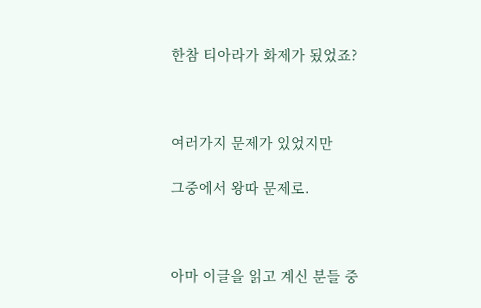한참 티아라가 화제가 됬었죠?



여러가지 문제가 있었지만

그중에서 왕따 문제로.



아마 이글을 읽고 계신 분들 중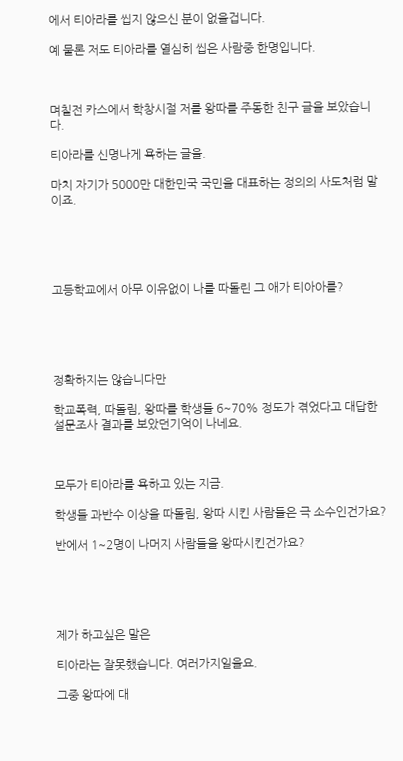에서 티아라를 씹지 않으신 분이 없을겁니다.

예 물론 저도 티아라를 열심히 씹은 사람중 한명입니다.



며칠전 카스에서 학창시절 저를 왕따를 주동한 친구 글을 보았습니다.

티아라를 신명나게 욕하는 글을.

마치 자기가 5000만 대한민국 국민을 대표하는 정의의 사도처럼 말이죠.





고등학교에서 아무 이유없이 나를 따돌린 그 애가 티아아를?





정확하지는 않습니다만

학교폭력, 따돌림, 왕따를 학생들 6~70% 정도가 겪었다고 대답한 설문조사 결과를 보았던기억이 나네요.



모두가 티아라를 욕하고 있는 지금.

학생들 과반수 이상을 따돌림, 왕따 시킨 사람들은 극 소수인건가요?

반에서 1~2명이 나머지 사람들을 왕따시킨건가요?





제가 하고싶은 말은

티아라는 잘못했습니다. 여러가지일을요.

그중 왕따에 대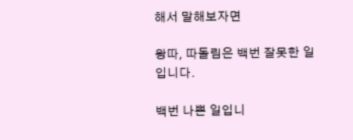해서 말해보자면

왕따, 따돌림은 백번 잘못한 일입니다.

백번 나쁜 일입니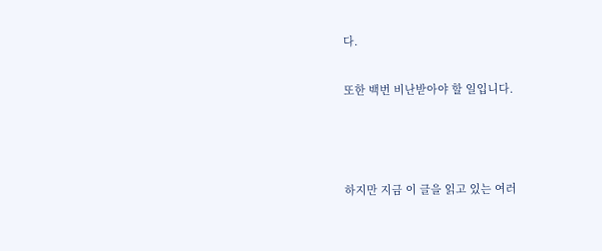다.

또한 백번 비난받아야 할 일입니다.



하지만 지금 이 글을 읽고 있는 여러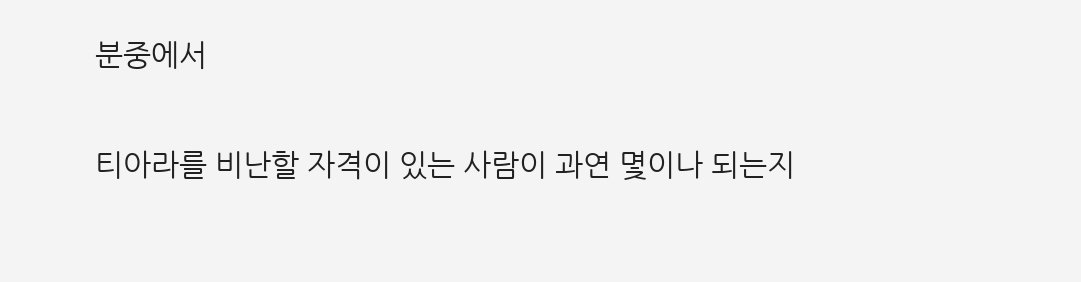분중에서

티아라를 비난할 자격이 있는 사람이 과연 몇이나 되는지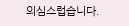의심스럽습니다.